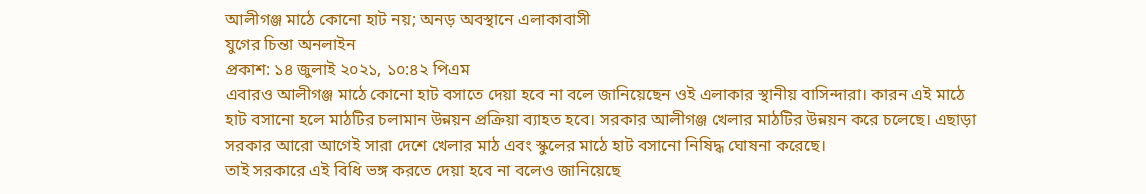আলীগঞ্জ মাঠে কোনো হাট নয়; অনড় অবস্থানে এলাকাবাসী
যুগের চিন্তা অনলাইন
প্রকাশ: ১৪ জুলাই ২০২১, ১০:৪২ পিএম
এবারও আলীগঞ্জ মাঠে কোনো হাট বসাতে দেয়া হবে না বলে জানিয়েছেন ওই এলাকার স্থানীয় বাসিন্দারা। কারন এই মাঠে হাট বসানো হলে মাঠটির চলামান উন্নয়ন প্রক্রিয়া ব্যাহত হবে। সরকার আলীগঞ্জ খেলার মাঠটির উন্নয়ন করে চলেছে। এছাড়া সরকার আরো আগেই সারা দেশে খেলার মাঠ এবং স্কুলের মাঠে হাট বসানো নিষিদ্ধ ঘোষনা করেছে।
তাই সরকারে এই বিধি ভঙ্গ করতে দেয়া হবে না বলেও জানিয়েছে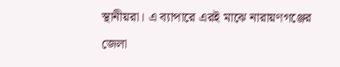স্থানীয়রা। এ ব্যাপারে এরই মাঝে নারায়ণগঞ্জের জেলা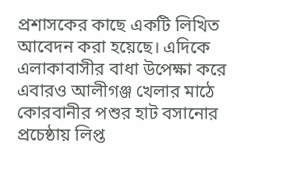প্রশাসকের কাছে একটি লিখিত আবেদন করা হয়েছে। এদিকে এলাকাবাসীর বাধা উপেক্ষা করে এবারও আলীগঞ্জ খেলার মাঠে কোরবানীর পশুর হাট বসানোর প্রচেষ্ঠায় লিপ্ত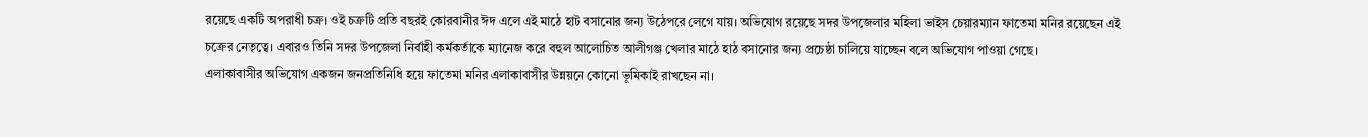রয়েছে একটি অপরাধী চক্র। ওই চক্রটি প্রতি বছরই কোরবানীর ঈদ এলে এই মাঠে হাট বসানোর জন্য উঠেপরে লেগে যায়। অভিযোগ রয়েছে সদর উপজেলার মহিলা ভাইস চেয়ারম্যান ফাতেমা মনির রয়েছেন এই চক্রের নেতৃত্বে। এবারও তিনি সদর উপজেলা নির্বাহী কর্মকর্তাকে ম্যানেজ করে বহুল আলোচিত আলীগঞ্জ খেলার মাঠে হাঠ বসানোর জন্য প্রচেষ্ঠা চালিয়ে যাচ্ছেন বলে অভিযোগ পাওয়া গেছে।
এলাকাবাসীর অভিযোগ একজন জনপ্রতিনিধি হয়ে ফাতেমা মনির এলাকাবাসীর উন্নয়নে কোনো ভূমিকাই রাখছেন না।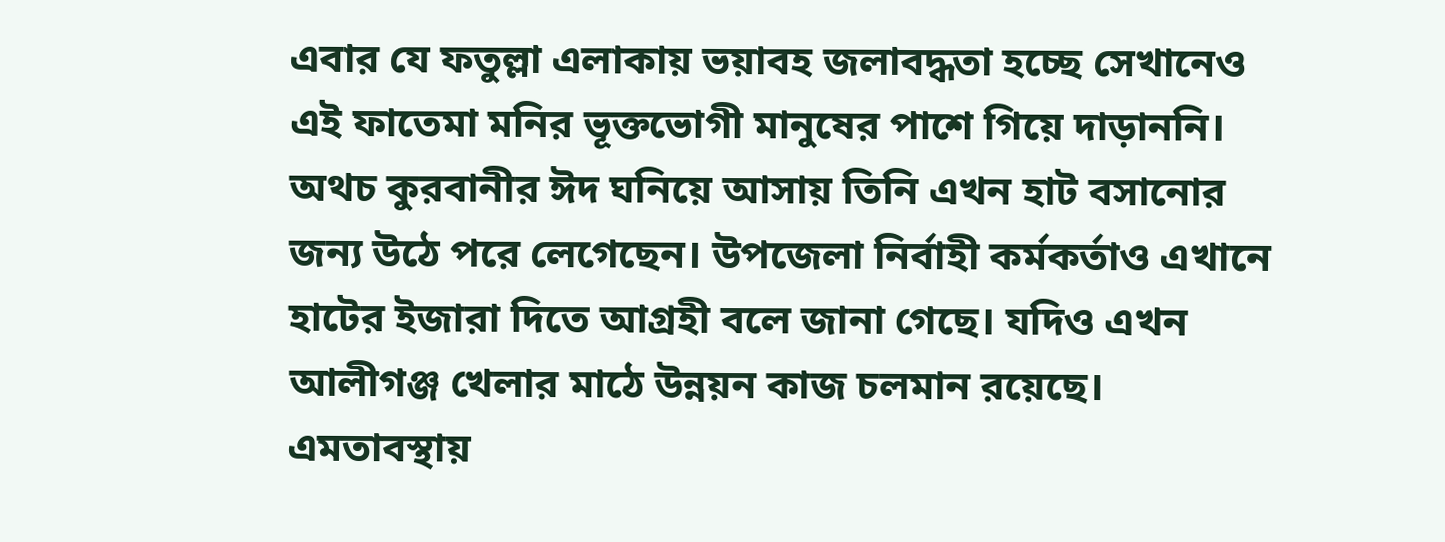এবার যে ফতুল্লা এলাকায় ভয়াবহ জলাবদ্ধতা হচ্ছে সেখানেও এই ফাতেমা মনির ভূক্তভোগী মানুষের পাশে গিয়ে দাড়াননি। অথচ কুরবানীর ঈদ ঘনিয়ে আসায় তিনি এখন হাট বসানোর জন্য উঠে পরে লেগেছেন। উপজেলা নির্বাহী কর্মকর্তাও এখানে হাটের ইজারা দিতে আগ্রহী বলে জানা গেছে। যদিও এখন আলীগঞ্জ খেলার মাঠে উন্নয়ন কাজ চলমান রয়েছে। এমতাবস্থায়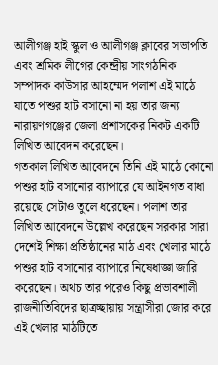আলীগঞ্জ হাই স্কুল ও আলীগঞ্জ ক্লাবের সভাপতি এবং শ্রমিক লীগের কেন্দ্রীয় সাংগঠনিক সম্পাদক কাউসার আহম্মেদ পলাশ এই মাঠে যাতে পশুর হাট বসানো না হয় তার জন্য নারায়ণগঞ্জের জেলা প্রশাসকের নিকট একটি লিখিত আবেদন করেছেন।
গতকাল লিখিত আবেদনে তিনি এই মাঠে কোনো পশুর হাট বসানোর ব্যাপারে যে আইনগত বাধা রয়েছে সেটাও তুলে ধরেছেন। পলাশ তার লিখিত আবেদনে উল্লেখ করেছেন সরকার সারা দেশেই শিক্ষা প্রতিষ্ঠানের মাঠ এবং খেলার মাঠে পশুর হাট বসানোর ব্যাপারে নিষেধাজ্ঞা জারি করেছেন। অথচ তার পরেও কিছু প্রভাবশালী রাজনীতিবিদের ছাত্রচ্ছায়ায় সন্ত্রাসীরা জোর করে এই খেলার মাঠটিতে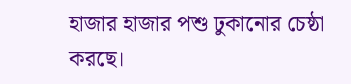হাজার হাজার পশু ঢুকানোর চেষ্ঠা করছে।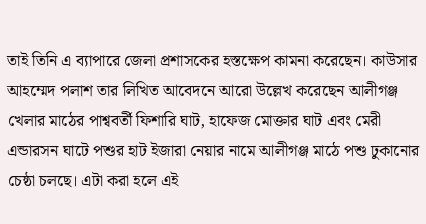তাই তিনি এ ব্যাপারে জেলা প্রশাসকের হস্তক্ষেপ কামনা করেছেন। কাউসার আহম্মেদ পলাশ তার লিখিত আবেদনে আরো উল্লেখ করেছেন আলীগঞ্জ খেলার মাঠের পাশ্ববর্তী ফিশারি ঘাট, হাফেজ মোক্তার ঘাট এবং মেরী এন্ডারসন ঘাটে পশুর হাট ইজারা নেয়ার নামে আলীগঞ্জ মাঠে পশু ঢুকানোর চেষ্ঠা চলছে। এটা করা হলে এই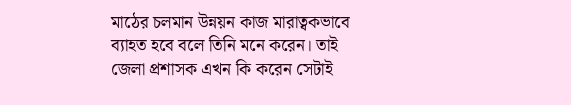মাঠের চলমান উন্নয়ন কাজ মারাত্বকভাবে ব্যাহত হবে বলে তিনি মনে করেন। তাই জেলা প্রশাসক এখন কি করেন সেটাই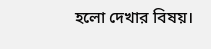হলো দেখার বিষয়।